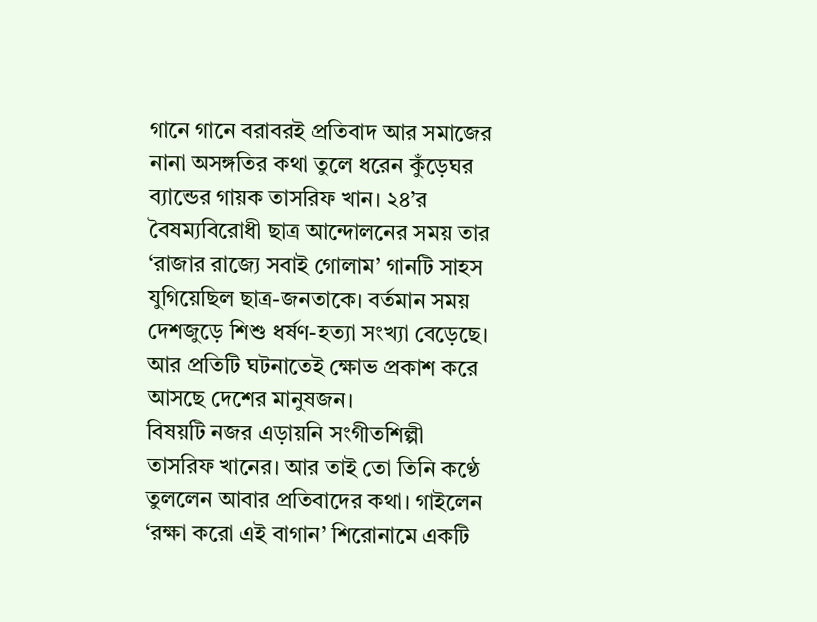গানে গানে বরাবরই প্রতিবাদ আর সমাজের নানা অসঙ্গতির কথা তুলে ধরেন কুঁড়েঘর ব্যান্ডের গায়ক তাসরিফ খান। ২৪’র বৈষম্যবিরোধী ছাত্র আন্দোলনের সময় তার ‘রাজার রাজ্যে সবাই গোলাম’ গানটি সাহস যুগিয়েছিল ছাত্র-জনতাকে। বর্তমান সময় দেশজুড়ে শিশু ধর্ষণ-হত্যা সংখ্যা বেড়েছে। আর প্রতিটি ঘটনাতেই ক্ষোভ প্রকাশ করে আসছে দেশের মানুষজন।
বিষয়টি নজর এড়ায়নি সংগীতশিল্পী তাসরিফ খানের। আর তাই তো তিনি কণ্ঠে তুললেন আবার প্রতিবাদের কথা। গাইলেন ‘রক্ষা করো এই বাগান’ শিরোনামে একটি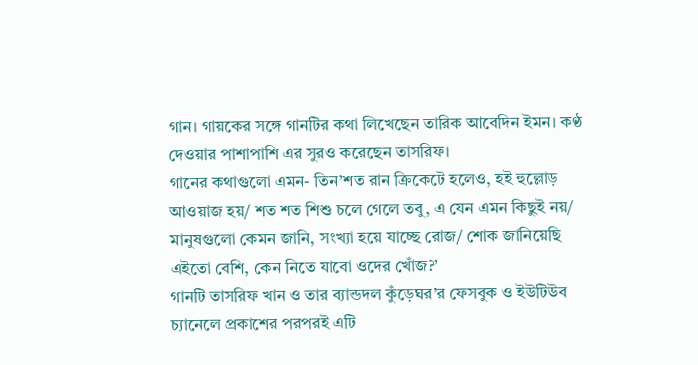গান। গায়কের সঙ্গে গানটির কথা লিখেছেন তারিক আবেদিন ইমন। কণ্ঠ দেওয়ার পাশাপাশি এর সুরও করেছেন তাসরিফ।
গানের কথাগুলো এমন- তিন’শত রান ক্রিকেটে হলেও, হই হুল্লোড় আওয়াজ হয়/ শত শত শিশু চলে গেলে তবু, এ যেন এমন কিছুই নয়/ মানুষগুলো কেমন জানি, সংখ্যা হয়ে যাচ্ছে রোজ/ শোক জানিয়েছি এইতো বেশি, কেন নিতে যাবো ওদের খোঁজ?’
গানটি তাসরিফ খান ও তার ব্যান্ডদল কুঁড়েঘর’র ফেসবুক ও ইউটিউব চ্যানেলে প্রকাশের পরপরই এটি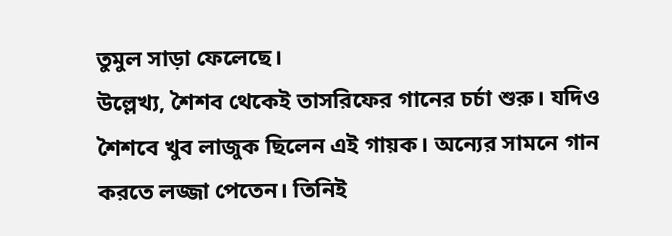তুমুল সাড়া ফেলেছে।
উল্লেখ্য, শৈশব থেকেই তাসরিফের গানের চর্চা শুরু। যদিও শৈশবে খুব লাজুক ছিলেন এই গায়ক। অন্যের সামনে গান করতে লজ্জা পেতেন। তিনিই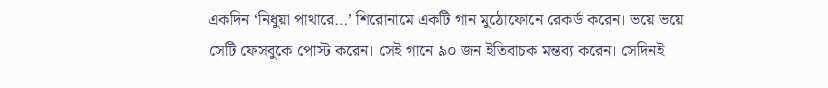একদিন ‘নিধুয়া পাথারে…’ শিরোনামে একটি গান মুঠোফোনে রেকর্ড করেন। ভয়ে ভয়ে সেটি ফেসবুকে পোস্ট করেন। সেই গানে ৯০ জন ইতিবাচক মন্তব্য করেন। সেদিনই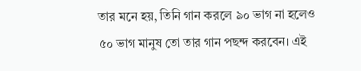তার মনে হয়, তিনি গান করলে ৯০ ভাগ না হলেও ৫০ ভাগ মানুষ তো তার গান পছন্দ করবেন। এই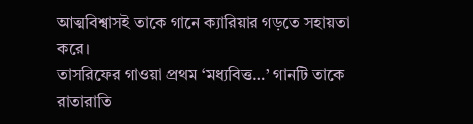আত্মবিশ্বাসই তাকে গানে ক্যারিয়ার গড়তে সহায়তা করে।
তাসরিফের গাওয়া প্রথম ‘মধ্যবিত্ত…’ গানটি তাকে রাতারাতি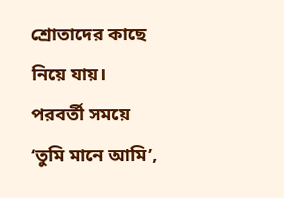শ্রোতাদের কাছে নিয়ে যায়। পরবর্তী সময়ে ‘তুমি মানে আমি’,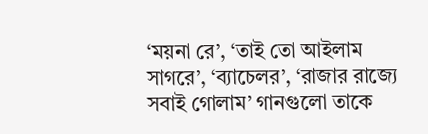‘ময়না রে’, ‘তাই তো আইলাম সাগরে’, ‘ব্যাচেলর’, ‘রাজার রাজ্যে সবাই গোলাম’ গানগুলো তাকে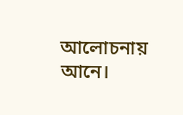আলোচনায় আনে।